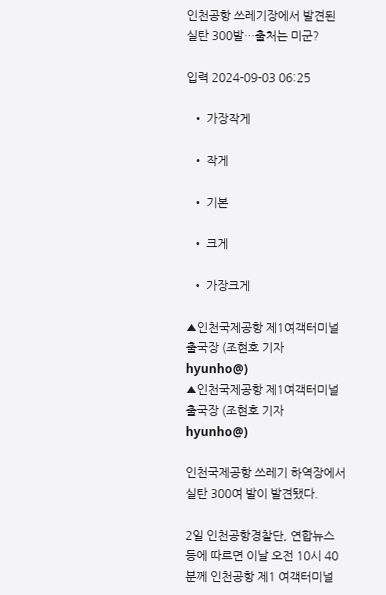인천공항 쓰레기장에서 발견된 실탄 300발…출처는 미군?

입력 2024-09-03 06:25

  • 가장작게

  • 작게

  • 기본

  • 크게

  • 가장크게

▲인천국제공항 제1여객터미널 출국장 (조현호 기자 hyunho@)
▲인천국제공항 제1여객터미널 출국장 (조현호 기자 hyunho@)

인천국제공항 쓰레기 하역장에서 실탄 300여 발이 발견됐다.

2일 인천공항경찰단, 연합뉴스 등에 따르면 이날 오전 10시 40분께 인천공항 제1 여객터미널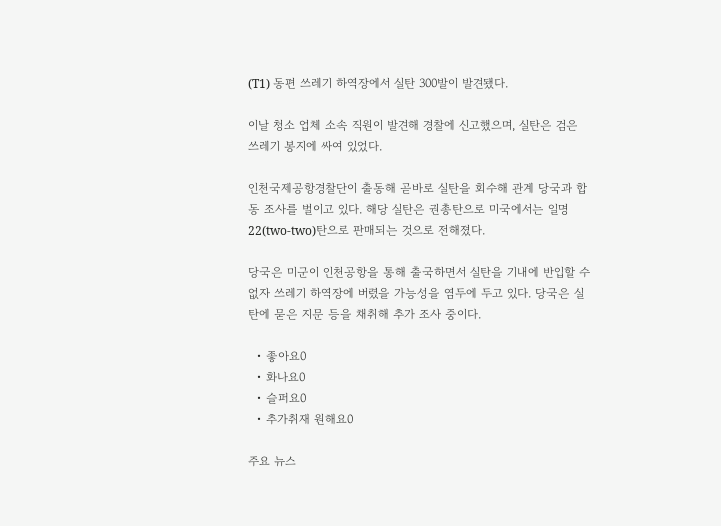(T1) 동편 쓰레기 하역장에서 실탄 300발이 발견됐다.

이날 청소 업체 소속 직원이 발견해 경찰에 신고했으며, 실탄은 검은 쓰레기 봉지에 싸여 있었다.

인천국제공항경찰단이 출동해 곧바로 실탄을 회수해 관계 당국과 합동 조사를 벌이고 있다. 해당 실탄은 권총탄으로 미국에서는 일명 22(two-two)탄으로 판매되는 것으로 전해졌다.

당국은 미군이 인천공항을 통해 출국하면서 실탄을 기내에 반입할 수 없자 쓰레기 하역장에 버렸을 가능성을 염두에 두고 있다. 당국은 실탄에 묻은 지문 등을 채취해 추가 조사 중이다.

  • 좋아요0
  • 화나요0
  • 슬퍼요0
  • 추가취재 원해요0

주요 뉴스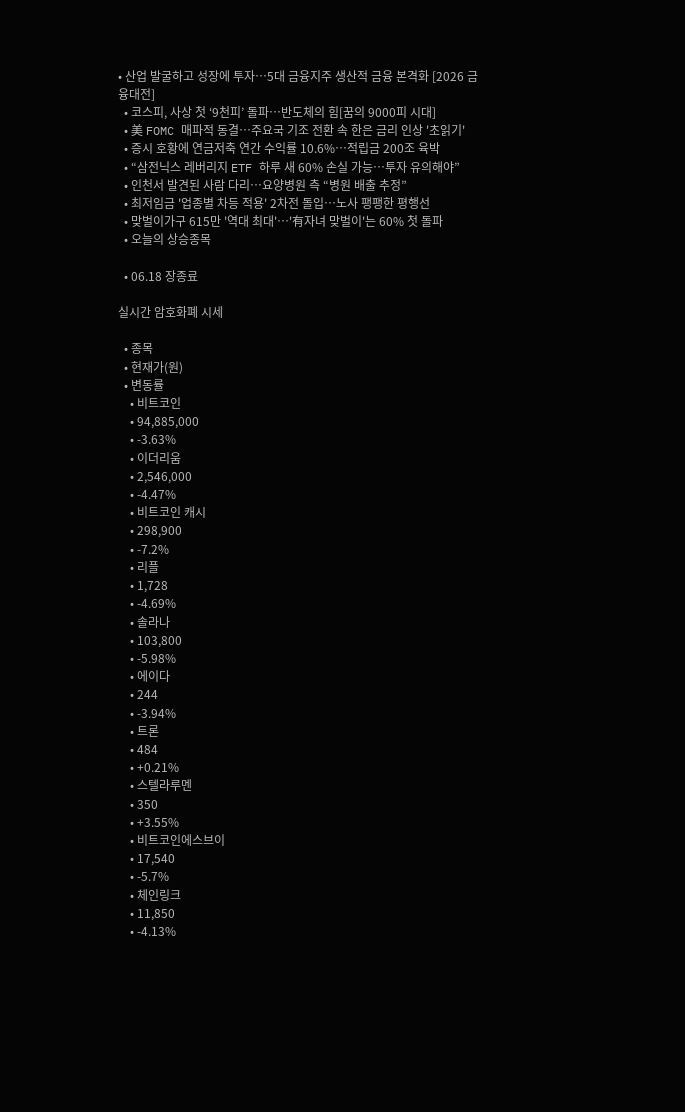• 산업 발굴하고 성장에 투자⋯5대 금융지주 생산적 금융 본격화 [2026 금융대전]
  • 코스피, 사상 첫 ‘9천피’ 돌파…반도체의 힘[꿈의 9000피 시대]
  • 美 FOMC 매파적 동결…주요국 기조 전환 속 한은 금리 인상 '초읽기'
  • 증시 호황에 연금저축 연간 수익률 10.6%…적립금 200조 육박
  • “삼전닉스 레버리지 ETF 하루 새 60% 손실 가능…투자 유의해야”
  • 인천서 발견된 사람 다리…요양병원 측 “병원 배출 추정”
  • 최저임금 '업종별 차등 적용' 2차전 돌입⋯노사 팽팽한 평행선
  • 맞벌이가구 615만 '역대 최대'…'有자녀 맞벌이'는 60% 첫 돌파
  • 오늘의 상승종목

  • 06.18 장종료

실시간 암호화폐 시세

  • 종목
  • 현재가(원)
  • 변동률
    • 비트코인
    • 94,885,000
    • -3.63%
    • 이더리움
    • 2,546,000
    • -4.47%
    • 비트코인 캐시
    • 298,900
    • -7.2%
    • 리플
    • 1,728
    • -4.69%
    • 솔라나
    • 103,800
    • -5.98%
    • 에이다
    • 244
    • -3.94%
    • 트론
    • 484
    • +0.21%
    • 스텔라루멘
    • 350
    • +3.55%
    • 비트코인에스브이
    • 17,540
    • -5.7%
    • 체인링크
    • 11,850
    • -4.13%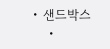• 샌드박스
    •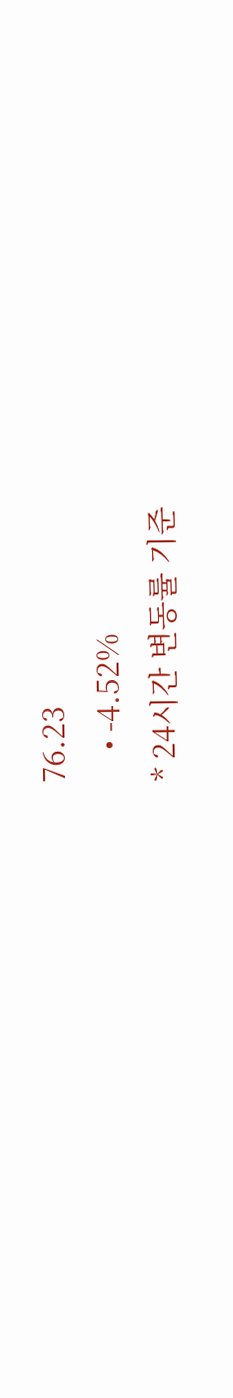76.23
    • -4.52%
* 24시간 변동률 기준